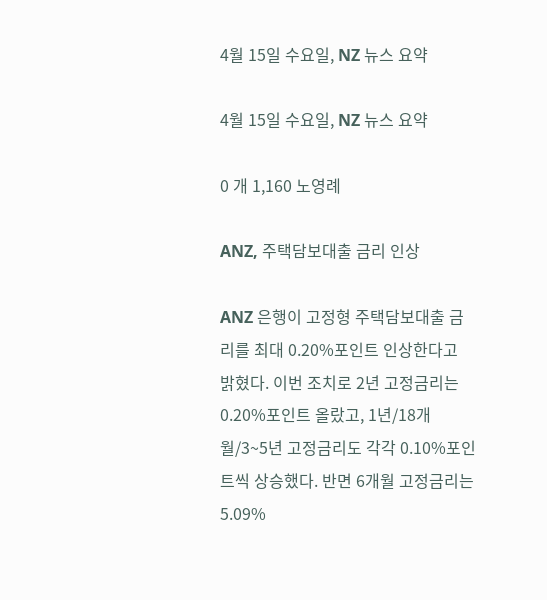4월 15일 수요일, NZ 뉴스 요약

4월 15일 수요일, NZ 뉴스 요약

0 개 1,160 노영례

ANZ, 주택담보대출 금리 인상

ANZ 은행이 고정형 주택담보대출 금리를 최대 0.20%포인트 인상한다고 밝혔다. 이번 조치로 2년 고정금리는 0.20%포인트 올랐고, 1년/18개월/3~5년 고정금리도 각각 0.10%포인트씩 상승했다. 반면 6개월 고정금리는 5.09%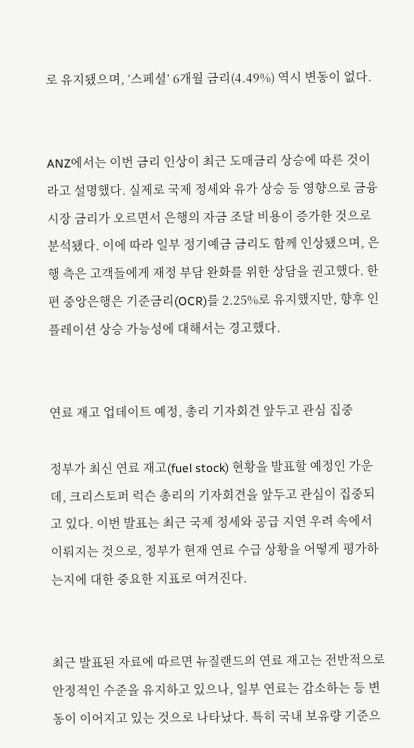로 유지됐으며, ‘스페셜’ 6개월 금리(4.49%) 역시 변동이 없다.


ANZ에서는 이번 금리 인상이 최근 도매금리 상승에 따른 것이라고 설명했다. 실제로 국제 정세와 유가 상승 등 영향으로 금융시장 금리가 오르면서 은행의 자금 조달 비용이 증가한 것으로 분석됐다. 이에 따라 일부 정기예금 금리도 함께 인상됐으며, 은행 측은 고객들에게 재정 부담 완화를 위한 상담을 권고했다. 한편 중앙은행은 기준금리(OCR)를 2.25%로 유지했지만, 향후 인플레이션 상승 가능성에 대해서는 경고했다.


연료 재고 업데이트 예정, 총리 기자회견 앞두고 관심 집중

정부가 최신 연료 재고(fuel stock) 현황을 발표할 예정인 가운데, 크리스토퍼 럭슨 총리의 기자회견을 앞두고 관심이 집중되고 있다. 이번 발표는 최근 국제 정세와 공급 지연 우려 속에서 이뤄지는 것으로, 정부가 현재 연료 수급 상황을 어떻게 평가하는지에 대한 중요한 지표로 여겨진다.


최근 발표된 자료에 따르면 뉴질랜드의 연료 재고는 전반적으로 안정적인 수준을 유지하고 있으나, 일부 연료는 감소하는 등 변동이 이어지고 있는 것으로 나타났다. 특히 국내 보유량 기준으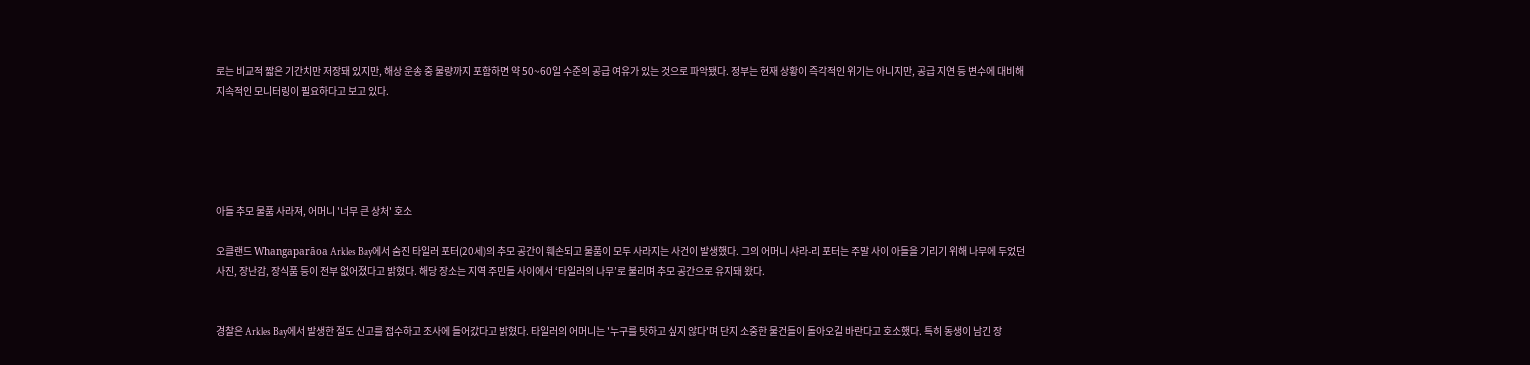로는 비교적 짧은 기간치만 저장돼 있지만, 해상 운송 중 물량까지 포함하면 약 50~60일 수준의 공급 여유가 있는 것으로 파악됐다. 정부는 현재 상황이 즉각적인 위기는 아니지만, 공급 지연 등 변수에 대비해 지속적인 모니터링이 필요하다고 보고 있다.





아들 추모 물품 사라져, 어머니 '너무 큰 상처' 호소

오클랜드 Whangaparāoa Arkles Bay에서 숨진 타일러 포터(20세)의 추모 공간이 훼손되고 물품이 모두 사라지는 사건이 발생했다. 그의 어머니 샤라-리 포터는 주말 사이 아들을 기리기 위해 나무에 두었던 사진, 장난감, 장식품 등이 전부 없어졌다고 밝혔다. 해당 장소는 지역 주민들 사이에서 ‘타일러의 나무’로 불리며 추모 공간으로 유지돼 왔다.


경찰은 Arkles Bay에서 발생한 절도 신고를 접수하고 조사에 들어갔다고 밝혔다. 타일러의 어머니는 '누구를 탓하고 싶지 않다'며 단지 소중한 물건들이 돌아오길 바란다고 호소했다. 특히 동생이 남긴 장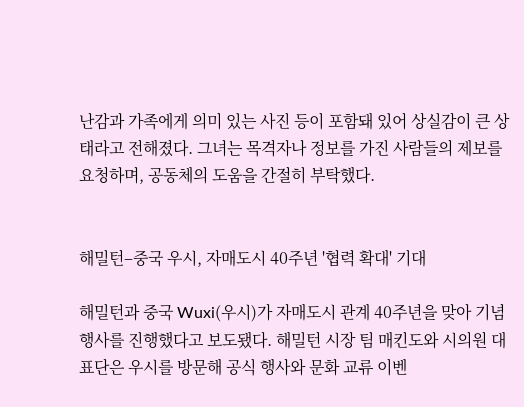난감과 가족에게 의미 있는 사진 등이 포함돼 있어 상실감이 큰 상태라고 전해졌다. 그녀는 목격자나 정보를 가진 사람들의 제보를 요청하며, 공동체의 도움을 간절히 부탁했다.


해밀턴–중국 우시, 자매도시 40주년 '협력 확대' 기대

해밀턴과 중국 Wuxi(우시)가 자매도시 관계 40주년을 맞아 기념 행사를 진행했다고 보도됐다. 해밀턴 시장 팀 매킨도와 시의원 대표단은 우시를 방문해 공식 행사와 문화 교류 이벤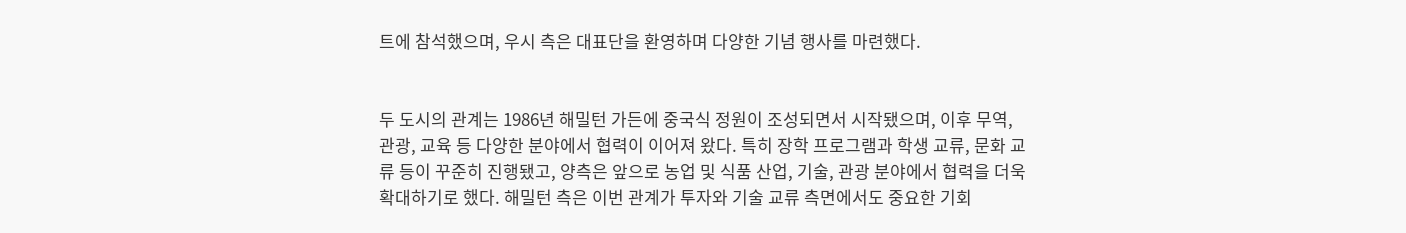트에 참석했으며, 우시 측은 대표단을 환영하며 다양한 기념 행사를 마련했다.


두 도시의 관계는 1986년 해밀턴 가든에 중국식 정원이 조성되면서 시작됐으며, 이후 무역, 관광, 교육 등 다양한 분야에서 협력이 이어져 왔다. 특히 장학 프로그램과 학생 교류, 문화 교류 등이 꾸준히 진행됐고, 양측은 앞으로 농업 및 식품 산업, 기술, 관광 분야에서 협력을 더욱 확대하기로 했다. 해밀턴 측은 이번 관계가 투자와 기술 교류 측면에서도 중요한 기회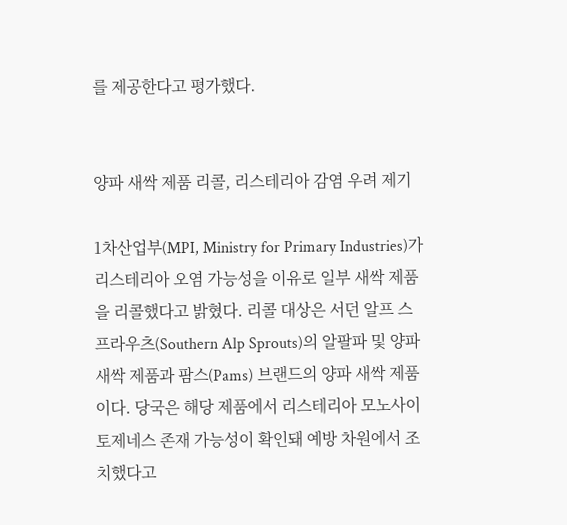를 제공한다고 평가했다.


양파 새싹 제품 리콜, 리스테리아 감염 우려 제기

1차산업부(MPI, Ministry for Primary Industries)가 리스테리아 오염 가능성을 이유로 일부 새싹 제품을 리콜했다고 밝혔다. 리콜 대상은 서던 알프 스프라우츠(Southern Alp Sprouts)의 알팔파 및 양파 새싹 제품과 팜스(Pams) 브랜드의 양파 새싹 제품이다. 당국은 해당 제품에서 리스테리아 모노사이토제네스 존재 가능성이 확인돼 예방 차원에서 조치했다고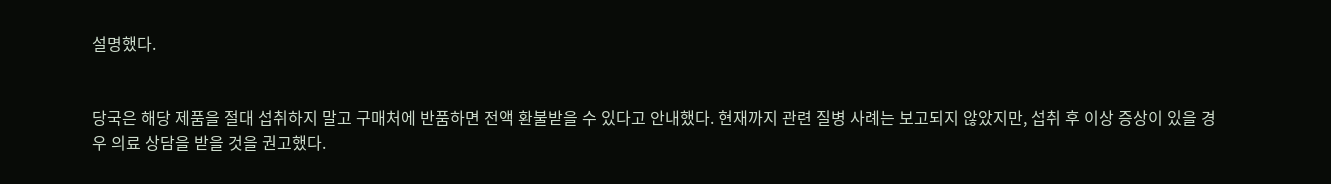설명했다.


당국은 해당 제품을 절대 섭취하지 말고 구매처에 반품하면 전액 환불받을 수 있다고 안내했다. 현재까지 관련 질병 사례는 보고되지 않았지만, 섭취 후 이상 증상이 있을 경우 의료 상담을 받을 것을 권고했다.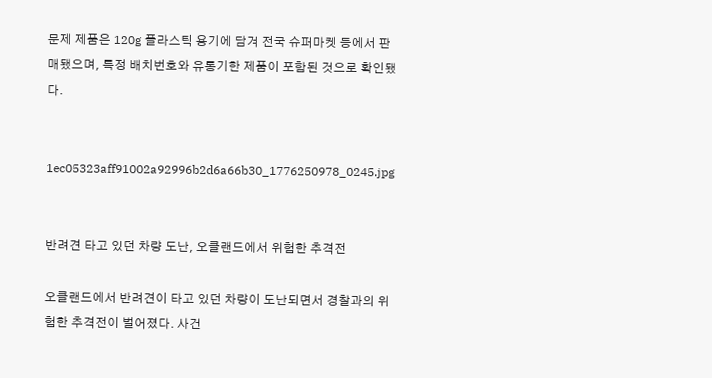문제 제품은 120g 플라스틱 용기에 담겨 전국 슈퍼마켓 등에서 판매됐으며, 특정 배치번호와 유통기한 제품이 포함된 것으로 확인됐다.


1ec05323aff91002a92996b2d6a66b30_1776250978_0245.jpg


반려견 타고 있던 차량 도난, 오클랜드에서 위험한 추격전

오클랜드에서 반려견이 타고 있던 차량이 도난되면서 경찰과의 위험한 추격전이 벌어졌다. 사건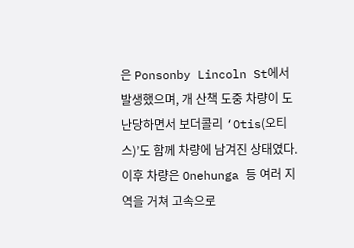은 Ponsonby Lincoln St에서 발생했으며, 개 산책 도중 차량이 도난당하면서 보더콜리 ‘Otis(오티스)’도 함께 차량에 남겨진 상태였다. 이후 차량은 Onehunga 등 여러 지역을 거쳐 고속으로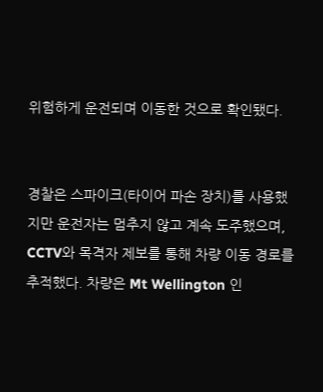위험하게 운전되며 이동한 것으로 확인됐다.


경찰은 스파이크(타이어 파손 장치)를 사용했지만 운전자는 멈추지 않고 계속 도주했으며, CCTV와 목격자 제보를 통해 차량 이동 경로를 추적했다. 차량은 Mt Wellington 인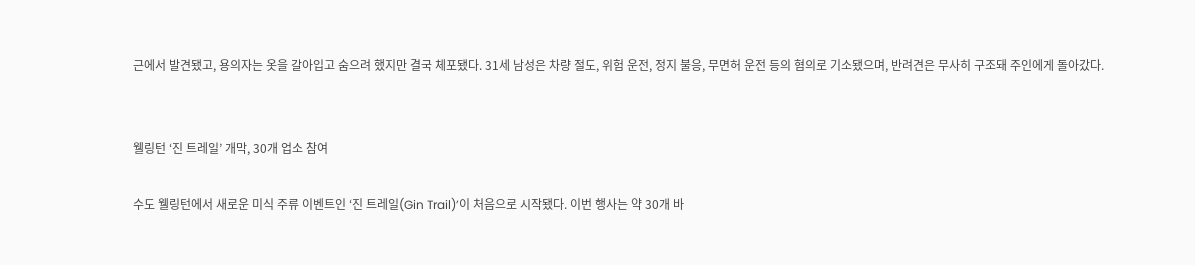근에서 발견됐고, 용의자는 옷을 갈아입고 숨으려 했지만 결국 체포됐다. 31세 남성은 차량 절도, 위험 운전, 정지 불응, 무면허 운전 등의 혐의로 기소됐으며, 반려견은 무사히 구조돼 주인에게 돌아갔다.


웰링턴 ‘진 트레일’ 개막, 30개 업소 참여

수도 웰링턴에서 새로운 미식 주류 이벤트인 ‘진 트레일(Gin Trail)’이 처음으로 시작됐다. 이번 행사는 약 30개 바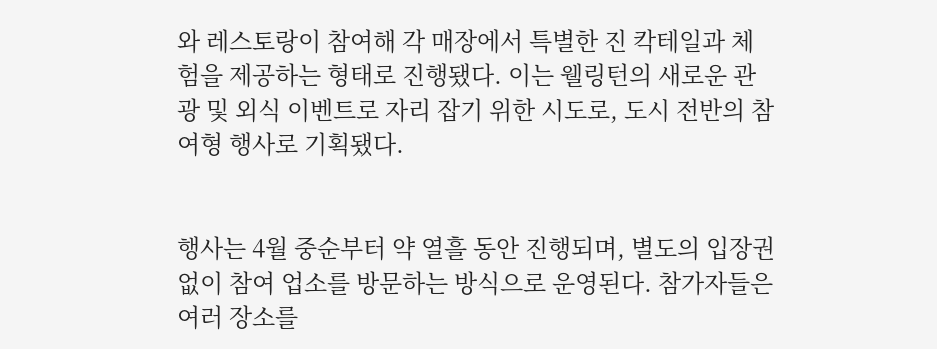와 레스토랑이 참여해 각 매장에서 특별한 진 칵테일과 체험을 제공하는 형태로 진행됐다. 이는 웰링턴의 새로운 관광 및 외식 이벤트로 자리 잡기 위한 시도로, 도시 전반의 참여형 행사로 기획됐다.


행사는 4월 중순부터 약 열흘 동안 진행되며, 별도의 입장권 없이 참여 업소를 방문하는 방식으로 운영된다. 참가자들은 여러 장소를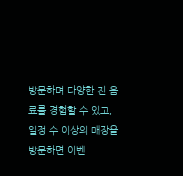방문하며 다양한 진 음료를 경험할 수 있고, 일정 수 이상의 매장을 방문하면 이벤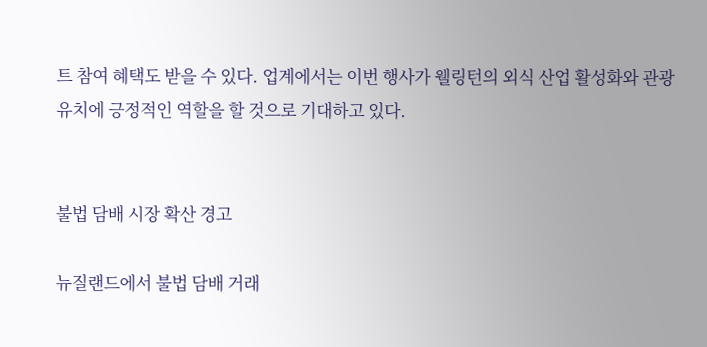트 참여 혜택도 받을 수 있다. 업계에서는 이번 행사가 웰링턴의 외식 산업 활성화와 관광 유치에 긍정적인 역할을 할 것으로 기대하고 있다.


불법 담배 시장 확산 경고

뉴질랜드에서 불법 담배 거래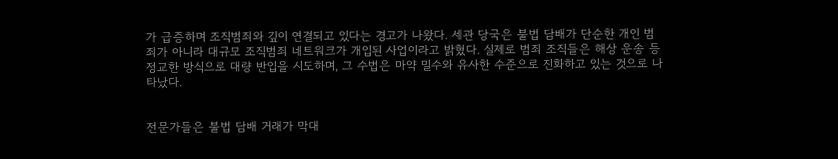가 급증하며 조직범죄와 깊이 연결되고 있다는 경고가 나왔다. 세관 당국은 불법 담배가 단순한 개인 범죄가 아니라 대규모 조직범죄 네트워크가 개입된 사업이라고 밝혔다. 실제로 범죄 조직들은 해상 운송 등 정교한 방식으로 대량 반입을 시도하며, 그 수법은 마약 밀수와 유사한 수준으로 진화하고 있는 것으로 나타났다.


전문가들은 불법 담배 거래가 막대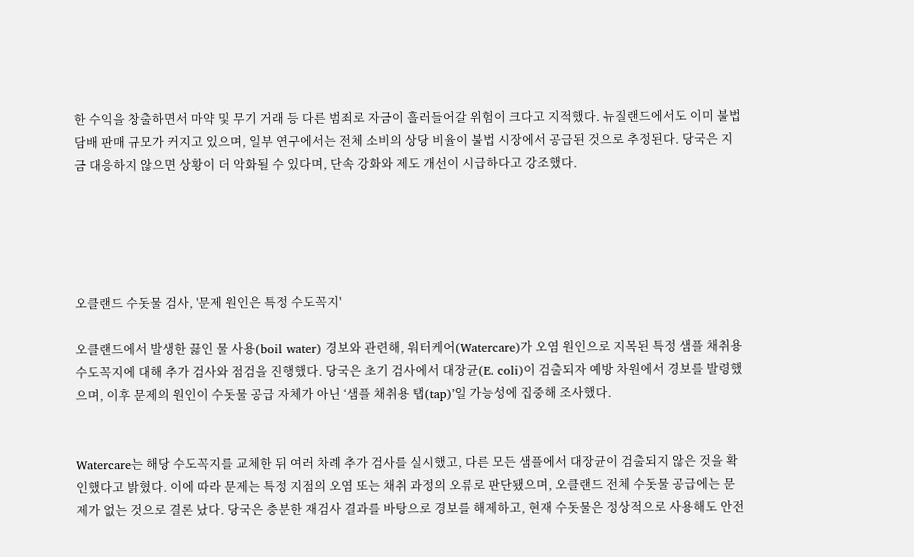한 수익을 창출하면서 마약 및 무기 거래 등 다른 범죄로 자금이 흘러들어갈 위험이 크다고 지적했다. 뉴질랜드에서도 이미 불법 담배 판매 규모가 커지고 있으며, 일부 연구에서는 전체 소비의 상당 비율이 불법 시장에서 공급된 것으로 추정된다. 당국은 지금 대응하지 않으면 상황이 더 악화될 수 있다며, 단속 강화와 제도 개선이 시급하다고 강조했다.





오클랜드 수돗물 검사, '문제 원인은 특정 수도꼭지'

오클랜드에서 발생한 끓인 물 사용(boil water) 경보와 관련해, 워터케어(Watercare)가 오염 원인으로 지목된 특정 샘플 채취용 수도꼭지에 대해 추가 검사와 점검을 진행했다. 당국은 초기 검사에서 대장균(E. coli)이 검출되자 예방 차원에서 경보를 발령했으며, 이후 문제의 원인이 수돗물 공급 자체가 아닌 ‘샘플 채취용 탭(tap)’일 가능성에 집중해 조사했다.


Watercare는 해당 수도꼭지를 교체한 뒤 여러 차례 추가 검사를 실시했고, 다른 모든 샘플에서 대장균이 검출되지 않은 것을 확인했다고 밝혔다. 이에 따라 문제는 특정 지점의 오염 또는 채취 과정의 오류로 판단됐으며, 오클랜드 전체 수돗물 공급에는 문제가 없는 것으로 결론 났다. 당국은 충분한 재검사 결과를 바탕으로 경보를 해제하고, 현재 수돗물은 정상적으로 사용해도 안전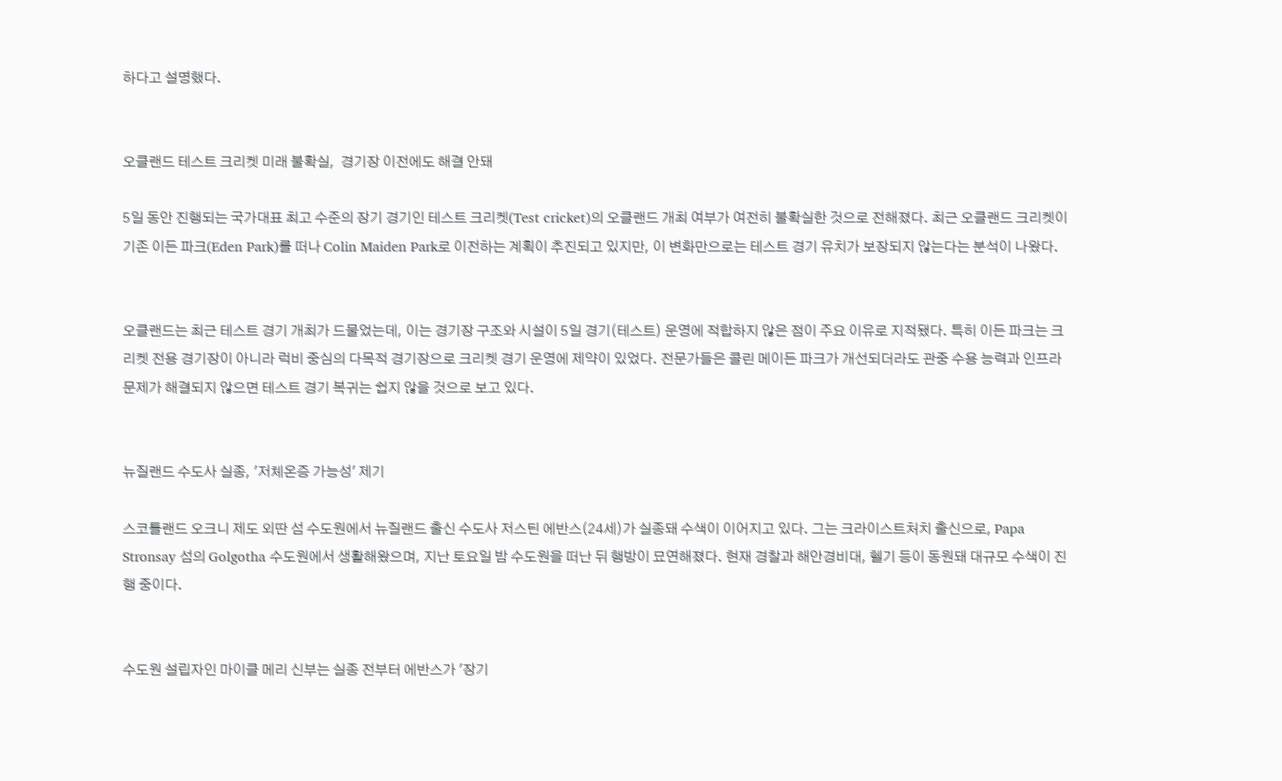하다고 설명했다.


오클랜드 테스트 크리켓 미래 불확실,  경기장 이전에도 해결 안돼

5일 동안 진행되는 국가대표 최고 수준의 장기 경기인 테스트 크리켓(Test cricket)의 오클랜드 개최 여부가 여전히 불확실한 것으로 전해졌다. 최근 오클랜드 크리켓이 기존 이든 파크(Eden Park)를 떠나 Colin Maiden Park로 이전하는 계획이 추진되고 있지만, 이 변화만으로는 테스트 경기 유치가 보장되지 않는다는 분석이 나왔다.


오클랜드는 최근 테스트 경기 개최가 드물었는데, 이는 경기장 구조와 시설이 5일 경기(테스트) 운영에 적합하지 않은 점이 주요 이유로 지적됐다. 특히 이든 파크는 크리켓 전용 경기장이 아니라 럭비 중심의 다목적 경기장으로 크리켓 경기 운영에 제약이 있었다. 전문가들은 콜린 메이든 파크가 개선되더라도 관중 수용 능력과 인프라 문제가 해결되지 않으면 테스트 경기 복귀는 쉽지 않을 것으로 보고 있다.


뉴질랜드 수도사 실종, '저체온증 가능성' 제기

스코틀랜드 오크니 제도 외딴 섬 수도원에서 뉴질랜드 출신 수도사 저스틴 에반스(24세)가 실종돼 수색이 이어지고 있다. 그는 크라이스트처치 출신으로, Papa Stronsay 섬의 Golgotha 수도원에서 생활해왔으며, 지난 토요일 밤 수도원을 떠난 뒤 행방이 묘연해졌다. 현재 경찰과 해안경비대, 헬기 등이 동원돼 대규모 수색이 진행 중이다.


수도원 설립자인 마이클 메리 신부는 실종 전부터 에반스가 '장기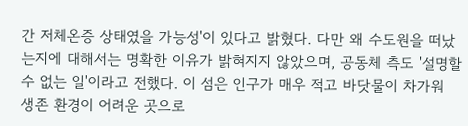간 저체온증 상태였을 가능성'이 있다고 밝혔다. 다만 왜 수도원을 떠났는지에 대해서는 명확한 이유가 밝혀지지 않았으며, 공동체 측도 '설명할 수 없는 일'이라고 전했다. 이 섬은 인구가 매우 적고 바닷물이 차가워 생존 환경이 어려운 곳으로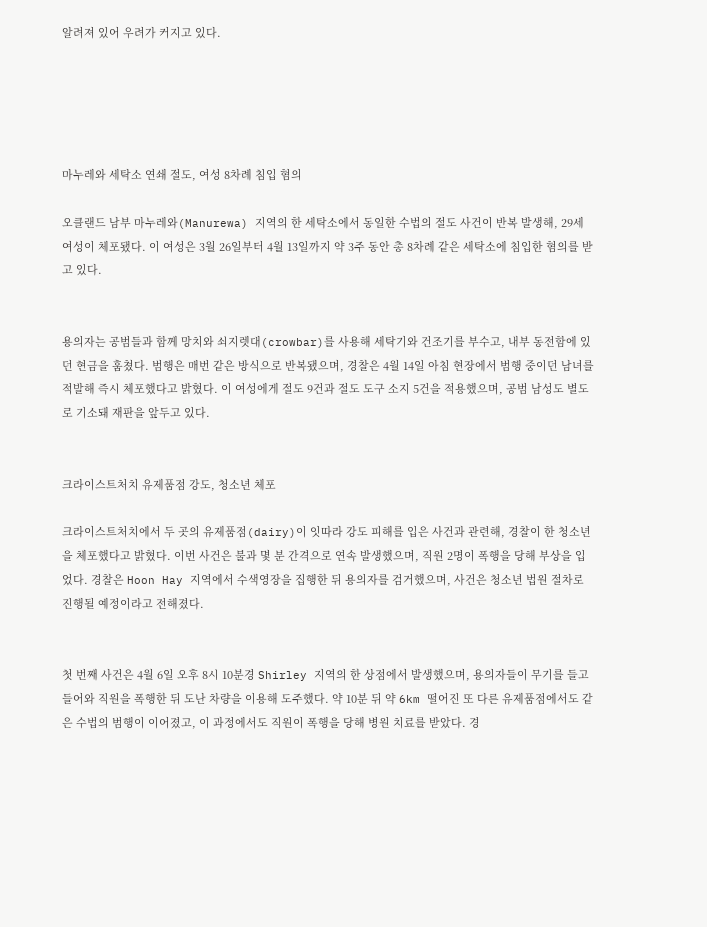알려져 있어 우려가 커지고 있다.





마누레와 세탁소 연쇄 절도, 여성 8차례 침입 혐의

오클랜드 남부 마누레와(Manurewa) 지역의 한 세탁소에서 동일한 수법의 절도 사건이 반복 발생해, 29세 여성이 체포됐다. 이 여성은 3월 26일부터 4월 13일까지 약 3주 동안 총 8차례 같은 세탁소에 침입한 혐의를 받고 있다.


용의자는 공범들과 함께 망치와 쇠지렛대(crowbar)를 사용해 세탁기와 건조기를 부수고, 내부 동전함에 있던 현금을 훔쳤다. 범행은 매번 같은 방식으로 반복됐으며, 경찰은 4월 14일 아침 현장에서 범행 중이던 남녀를 적발해 즉시 체포했다고 밝혔다. 이 여성에게 절도 9건과 절도 도구 소지 5건을 적용했으며, 공범 남성도 별도로 기소돼 재판을 앞두고 있다.


크라이스트처치 유제품점 강도, 청소년 체포

크라이스트처치에서 두 곳의 유제품점(dairy)이 잇따라 강도 피해를 입은 사건과 관련해, 경찰이 한 청소년을 체포했다고 밝혔다. 이번 사건은 불과 몇 분 간격으로 연속 발생했으며, 직원 2명이 폭행을 당해 부상을 입었다. 경찰은 Hoon Hay 지역에서 수색영장을 집행한 뒤 용의자를 검거했으며, 사건은 청소년 법원 절차로 진행될 예정이라고 전해졌다.


첫 번째 사건은 4월 6일 오후 8시 10분경 Shirley 지역의 한 상점에서 발생했으며, 용의자들이 무기를 들고 들어와 직원을 폭행한 뒤 도난 차량을 이용해 도주했다. 약 10분 뒤 약 6km 떨어진 또 다른 유제품점에서도 같은 수법의 범행이 이어졌고, 이 과정에서도 직원이 폭행을 당해 병원 치료를 받았다. 경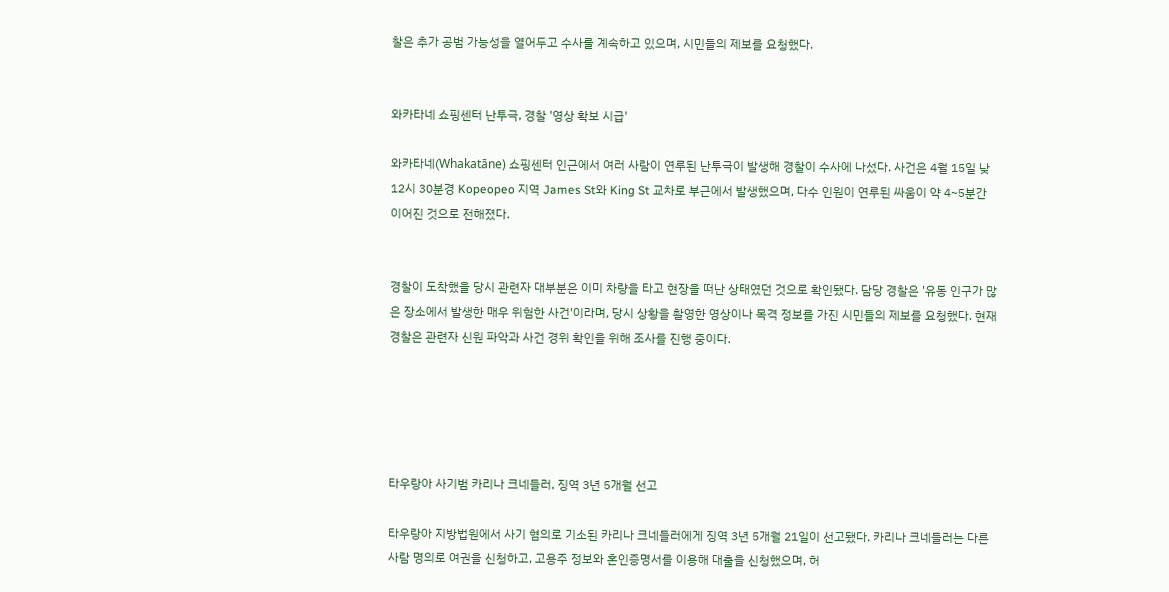찰은 추가 공범 가능성을 열어두고 수사를 계속하고 있으며, 시민들의 제보를 요청했다.


와카타네 쇼핑센터 난투극, 경찰 '영상 확보 시급'

와카타네(Whakatāne) 쇼핑센터 인근에서 여러 사람이 연루된 난투극이 발생해 경찰이 수사에 나섰다. 사건은 4월 15일 낮 12시 30분경 Kopeopeo 지역 James St와 King St 교차로 부근에서 발생했으며, 다수 인원이 연루된 싸움이 약 4~5분간 이어진 것으로 전해졌다.


경찰이 도착했을 당시 관련자 대부분은 이미 차량을 타고 현장을 떠난 상태였던 것으로 확인됐다. 담당 경찰은 '유동 인구가 많은 장소에서 발생한 매우 위험한 사건'이라며, 당시 상황을 촬영한 영상이나 목격 정보를 가진 시민들의 제보를 요청했다. 현재 경찰은 관련자 신원 파악과 사건 경위 확인을 위해 조사를 진행 중이다.





타우랑아 사기범 카리나 크네들러, 징역 3년 5개월 선고

타우랑아 지방법원에서 사기 혐의로 기소된 카리나 크네들러에게 징역 3년 5개월 21일이 선고됐다. 카리나 크네들러는 다른 사람 명의로 여권을 신청하고, 고용주 정보와 혼인증명서를 이용해 대출을 신청했으며, 허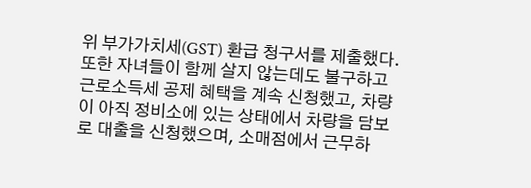위 부가가치세(GST) 환급 청구서를 제출했다. 또한 자녀들이 함께 살지 않는데도 불구하고 근로소득세 공제 혜택을 계속 신청했고, 차량이 아직 정비소에 있는 상태에서 차량을 담보로 대출을 신청했으며, 소매점에서 근무하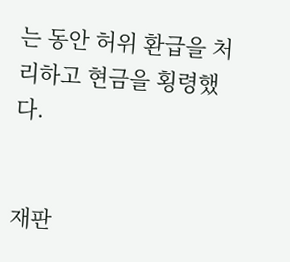는 동안 허위 환급을 처리하고 현금을 횡령했다.


재판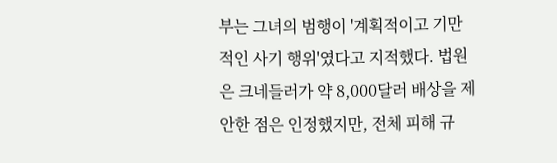부는 그녀의 범행이 '계획적이고 기만적인 사기 행위'였다고 지적했다. 법원은 크네들러가 약 8,000달러 배상을 제안한 점은 인정했지만, 전체 피해 규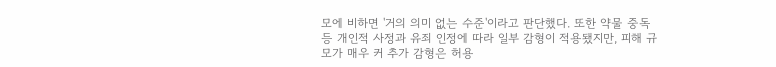모에 비하면 '거의 의미 없는 수준'이라고 판단했다. 또한 약물 중독 등 개인적 사정과 유죄 인정에 따라 일부 감형이 적용됐지만, 피해 규모가 매우 커 추가 감형은 허용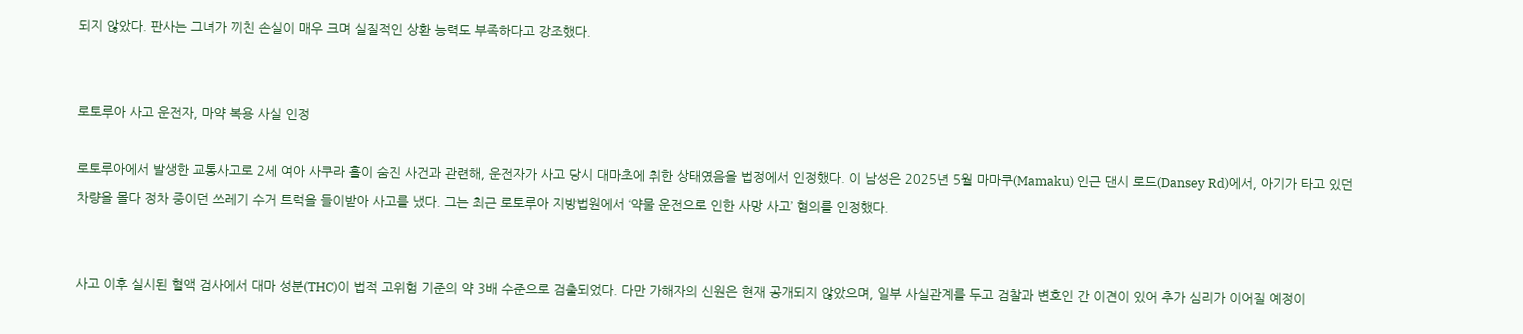되지 않았다. 판사는 그녀가 끼친 손실이 매우 크며 실질적인 상환 능력도 부족하다고 강조했다.


로토루아 사고 운전자, 마약 복용 사실 인정

로토루아에서 발생한 교통사고로 2세 여아 사쿠라 홀이 숨진 사건과 관련해, 운전자가 사고 당시 대마초에 취한 상태였음을 법정에서 인정했다. 이 남성은 2025년 5월 마마쿠(Mamaku) 인근 댄시 로드(Dansey Rd)에서, 아기가 타고 있던 차량을 몰다 정차 중이던 쓰레기 수거 트럭을 들이받아 사고를 냈다. 그는 최근 로토루아 지방법원에서 ‘약물 운전으로 인한 사망 사고’ 혐의를 인정했다.


사고 이후 실시된 혈액 검사에서 대마 성분(THC)이 법적 고위험 기준의 약 3배 수준으로 검출되었다. 다만 가해자의 신원은 현재 공개되지 않았으며, 일부 사실관계를 두고 검찰과 변호인 간 이견이 있어 추가 심리가 이어질 예정이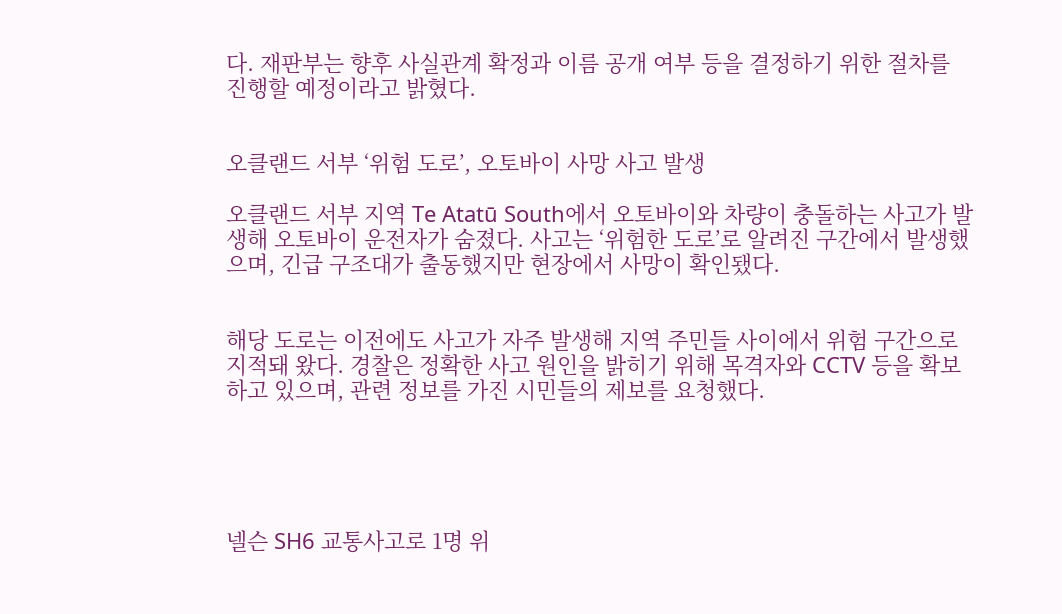다. 재판부는 향후 사실관계 확정과 이름 공개 여부 등을 결정하기 위한 절차를 진행할 예정이라고 밝혔다.


오클랜드 서부 ‘위험 도로’, 오토바이 사망 사고 발생

오클랜드 서부 지역 Te Atatū South에서 오토바이와 차량이 충돌하는 사고가 발생해 오토바이 운전자가 숨졌다. 사고는 ‘위험한 도로’로 알려진 구간에서 발생했으며, 긴급 구조대가 출동했지만 현장에서 사망이 확인됐다.


해당 도로는 이전에도 사고가 자주 발생해 지역 주민들 사이에서 위험 구간으로 지적돼 왔다. 경찰은 정확한 사고 원인을 밝히기 위해 목격자와 CCTV 등을 확보하고 있으며, 관련 정보를 가진 시민들의 제보를 요청했다.





넬슨 SH6 교통사고로 1명 위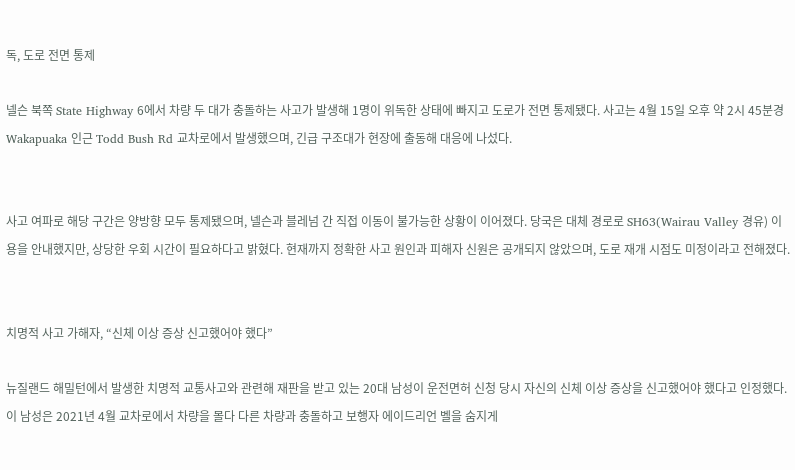독, 도로 전면 통제

넬슨 북쪽 State Highway 6에서 차량 두 대가 충돌하는 사고가 발생해 1명이 위독한 상태에 빠지고 도로가 전면 통제됐다. 사고는 4월 15일 오후 약 2시 45분경 Wakapuaka 인근 Todd Bush Rd 교차로에서 발생했으며, 긴급 구조대가 현장에 출동해 대응에 나섰다.


사고 여파로 해당 구간은 양방향 모두 통제됐으며, 넬슨과 블레넘 간 직접 이동이 불가능한 상황이 이어졌다. 당국은 대체 경로로 SH63(Wairau Valley 경유) 이용을 안내했지만, 상당한 우회 시간이 필요하다고 밝혔다. 현재까지 정확한 사고 원인과 피해자 신원은 공개되지 않았으며, 도로 재개 시점도 미정이라고 전해졌다.


치명적 사고 가해자, “신체 이상 증상 신고했어야 했다”

뉴질랜드 해밀턴에서 발생한 치명적 교통사고와 관련해 재판을 받고 있는 20대 남성이 운전면허 신청 당시 자신의 신체 이상 증상을 신고했어야 했다고 인정했다. 이 남성은 2021년 4월 교차로에서 차량을 몰다 다른 차량과 충돌하고 보행자 에이드리언 벨을 숨지게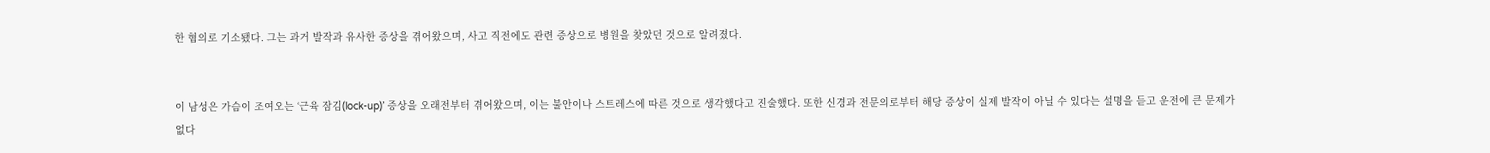한 혐의로 기소됐다. 그는 과거 발작과 유사한 증상을 겪어왔으며, 사고 직전에도 관련 증상으로 병원을 찾았던 것으로 알려졌다.


이 남성은 가슴이 조여오는 ‘근육 잠김(lock-up)’ 증상을 오래전부터 겪어왔으며, 이는 불안이나 스트레스에 따른 것으로 생각했다고 진술했다. 또한 신경과 전문의로부터 해당 증상이 실제 발작이 아닐 수 있다는 설명을 듣고 운전에 큰 문제가 없다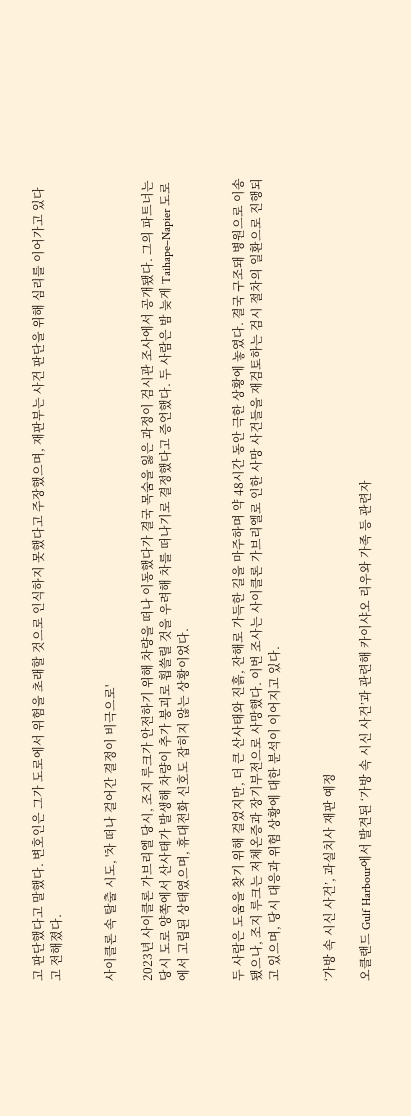고 판단했다고 말했다. 변호인은 그가 도로에서 위험을 초래할 것으로 인식하지 못했다고 주장했으며, 재판부는 사건 판단을 위해 심리를 이어가고 있다고 전해졌다.


사이클론 속 탈출 시도, '차 떠나 걸어간 결정이 비극으로'

2023년 사이클론 가브리엘 당시, 조지 루크가 안전하기 위해 차량을 떠나 이동했다가 결국 목숨을 잃은 과정이 검시관 조사에서 공개됐다. 그의 파트너는 당시 도로 양쪽에서 산사태가 발생해 차량이 추가 붕괴로 휩쓸릴 것을 우려해 차를 떠나기로 결정했다고 증언했다. 두 사람은 밤 늦게 Taihape–Napier 도로에서 고립된 상태였으며, 휴대전화 신호도 잡히지 않는 상황이었다.


두 사람은 도움을 찾기 위해 걸었지만, 더 큰 산사태와 진흙, 잔해로 가득한 길을 마주하며 약 48시간 동안 극한 상황에 놓였다. 결국 구조돼 병원으로 이송됐으나, 조지 루크는 저체온증과 장기부전으로 사망했다. 이번 조사는 사이클론 가브리엘로 인한 사망 사건들을 재검토하는 검시 절차의 일환으로 진행되고 있으며, 당시 대응과 위험 상황에 대한 분석이 이어지고 있다.


‘가방 속 시신 사건’, 과실치사 재판 예정

오클랜드 Gulf Harbour에서 발견된 ‘가방 속 시신 사건’과 관련해 카이샤오 리우와 가족 등 관련자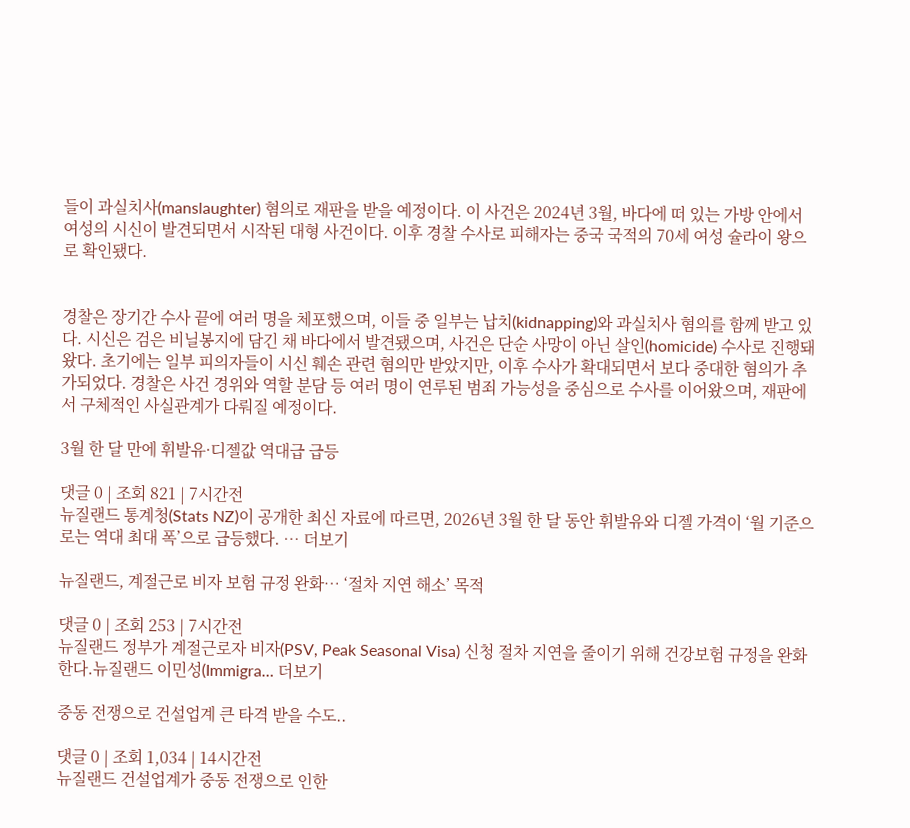들이 과실치사(manslaughter) 혐의로 재판을 받을 예정이다. 이 사건은 2024년 3월, 바다에 떠 있는 가방 안에서 여성의 시신이 발견되면서 시작된 대형 사건이다. 이후 경찰 수사로 피해자는 중국 국적의 70세 여성 슐라이 왕으로 확인됐다.


경찰은 장기간 수사 끝에 여러 명을 체포했으며, 이들 중 일부는 납치(kidnapping)와 과실치사 혐의를 함께 받고 있다. 시신은 검은 비닐봉지에 담긴 채 바다에서 발견됐으며, 사건은 단순 사망이 아닌 살인(homicide) 수사로 진행돼 왔다. 초기에는 일부 피의자들이 시신 훼손 관련 혐의만 받았지만, 이후 수사가 확대되면서 보다 중대한 혐의가 추가되었다. 경찰은 사건 경위와 역할 분담 등 여러 명이 연루된 범죄 가능성을 중심으로 수사를 이어왔으며, 재판에서 구체적인 사실관계가 다뤄질 예정이다.

3월 한 달 만에 휘발유·디젤값 역대급 급등

댓글 0 | 조회 821 | 7시간전
뉴질랜드 통계청(Stats NZ)이 공개한 최신 자료에 따르면, 2026년 3월 한 달 동안 휘발유와 디젤 가격이 ‘월 기준으로는 역대 최대 폭’으로 급등했다. … 더보기

뉴질랜드, 계절근로 비자 보험 규정 완화… ‘절차 지연 해소’ 목적

댓글 0 | 조회 253 | 7시간전
뉴질랜드 정부가 계절근로자 비자(PSV, Peak Seasonal Visa) 신청 절차 지연을 줄이기 위해 건강보험 규정을 완화한다.뉴질랜드 이민성(Immigra… 더보기

중동 전쟁으로 건설업계 큰 타격 받을 수도..

댓글 0 | 조회 1,034 | 14시간전
뉴질랜드 건설업계가 중동 전쟁으로 인한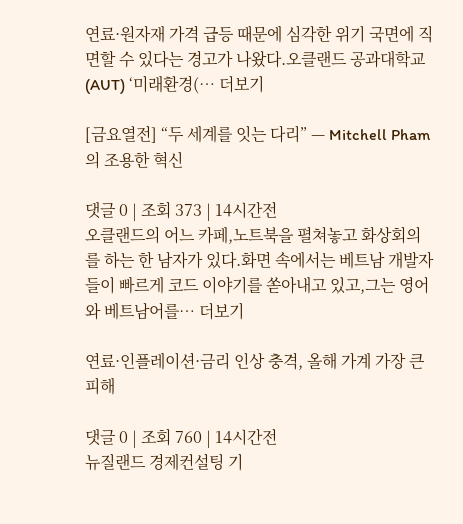연료·원자재 가격 급등 때문에 심각한 위기 국면에 직면할 수 있다는 경고가 나왔다.오클랜드 공과대학교(AUT) ‘미래환경(… 더보기

[금요열전] “두 세계를 잇는 다리” — Mitchell Pham의 조용한 혁신

댓글 0 | 조회 373 | 14시간전
오클랜드의 어느 카페,노트북을 펼쳐놓고 화상회의를 하는 한 남자가 있다.화면 속에서는 베트남 개발자들이 빠르게 코드 이야기를 쏟아내고 있고,그는 영어와 베트남어를… 더보기

연료·인플레이션·금리 인상 충격, 올해 가계 가장 큰 피해

댓글 0 | 조회 760 | 14시간전
뉴질랜드 경제컨설팅 기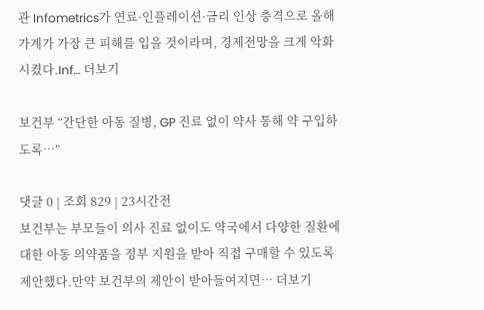관 Infometrics가 연료·인플레이션·금리 인상 충격으로 올해 가계가 가장 큰 피해를 입을 것이라며, 경제전망을 크게 악화시켰다.Inf… 더보기

보건부 “간단한 아동 질병, GP 진료 없이 약사 통해 약 구입하도록…”

댓글 0 | 조회 829 | 23시간전
보건부는 부모들이 의사 진료 없이도 약국에서 다양한 질환에 대한 아동 의약품을 정부 지원을 받아 직접 구매할 수 있도록 제안했다.만약 보건부의 제안이 받아들여지면… 더보기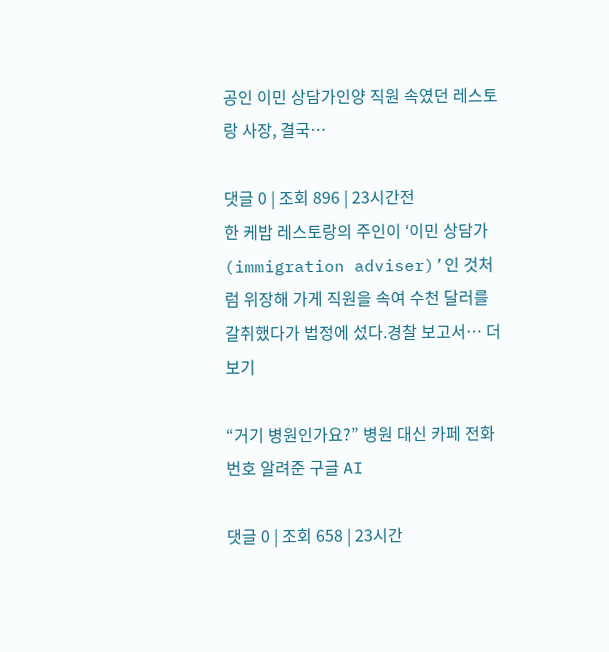공인 이민 상담가인양 직원 속였던 레스토랑 사장, 결국…

댓글 0 | 조회 896 | 23시간전
한 케밥 레스토랑의 주인이 ‘이민 상담가(immigration adviser)’인 것처럼 위장해 가게 직원을 속여 수천 달러를 갈취했다가 법정에 섰다.경찰 보고서… 더보기

“거기 병원인가요?” 병원 대신 카페 전화번호 알려준 구글 AI

댓글 0 | 조회 658 | 23시간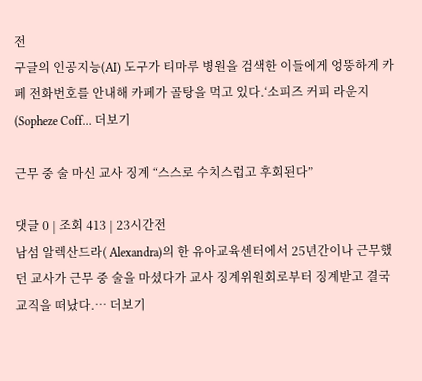전
구글의 인공지능(AI) 도구가 티마루 병원을 검색한 이들에게 엉뚱하게 카페 전화번호를 안내해 카페가 골탕을 먹고 있다.‘소피즈 커피 라운지(Sopheze Coff… 더보기

근무 중 술 마신 교사 징계 “스스로 수치스럽고 후회된다”

댓글 0 | 조회 413 | 23시간전
남섬 알렉산드라( Alexandra)의 한 유아교육센터에서 25년간이나 근무했던 교사가 근무 중 술을 마셨다가 교사 징계위원회로부터 징계받고 결국 교직을 떠났다.… 더보기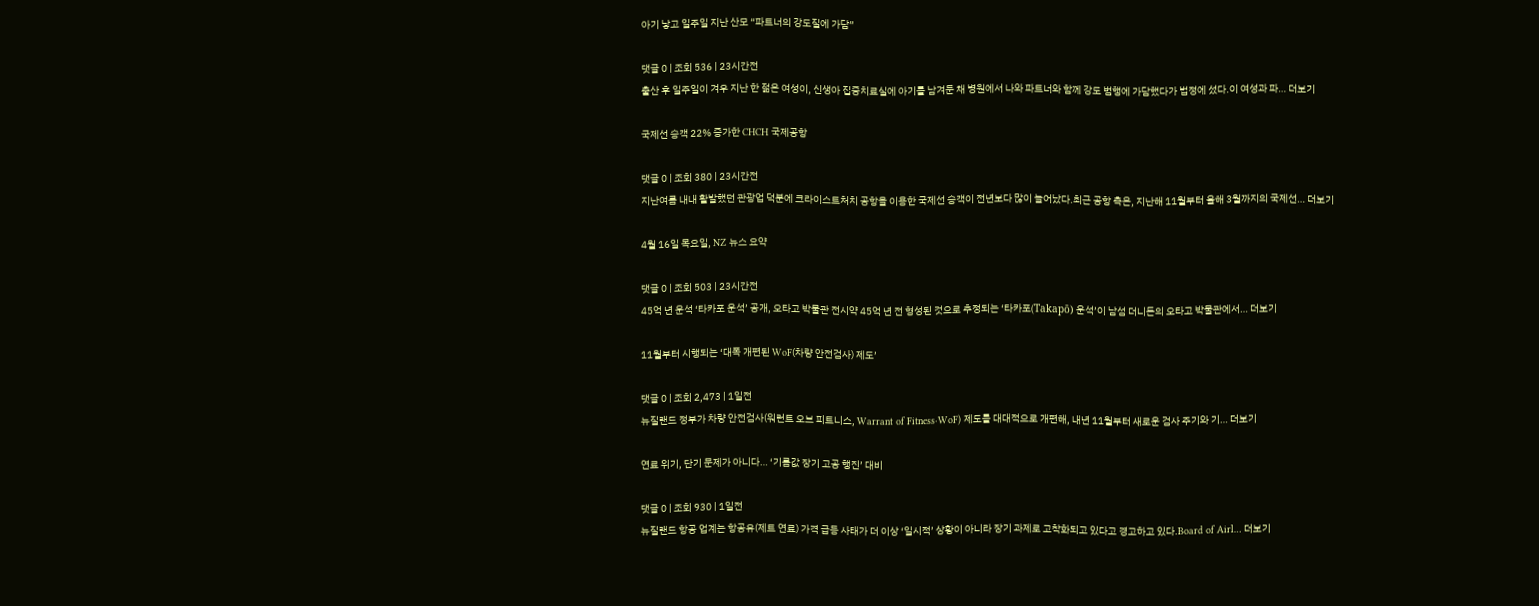아기 낳고 일주일 지난 산모 “파트너의 강도질에 가담”

댓글 0 | 조회 536 | 23시간전
출산 후 일주일이 겨우 지난 한 젊은 여성이, 신생아 집중치료실에 아기를 남겨둔 채 병원에서 나와 파트너와 함께 강도 범행에 가담했다가 법정에 섰다.이 여성과 파… 더보기

국제선 승객 22% 증가한 CHCH 국제공항

댓글 0 | 조회 380 | 23시간전
지난여름 내내 활발했던 관광업 덕분에 크라이스트처치 공항을 이용한 국제선 승객이 전년보다 많이 늘어났다.최근 공항 측은, 지난해 11월부터 올해 3월까지의 국제선… 더보기

4월 16일 목요일, NZ 뉴스 요약

댓글 0 | 조회 503 | 23시간전
45억 년 운석 ‘타카포 운석’ 공개, 오타고 박물관 전시약 45억 년 전 형성된 것으로 추정되는 ‘타카포(Takapō) 운석’이 남섬 더니든의 오타고 박물관에서… 더보기

11월부터 시행되는 ‘대폭 개편된 WoF(차량 안전검사) 제도’

댓글 0 | 조회 2,473 | 1일전
뉴질랜드 정부가 차량 안전검사(워런트 오브 피트니스, Warrant of Fitness·WoF) 제도를 대대적으로 개편해, 내년 11월부터 새로운 검사 주기와 기… 더보기

연료 위기, 단기 문제가 아니다… ‘기름값 장기 고공 행진’ 대비

댓글 0 | 조회 930 | 1일전
뉴질랜드 항공 업계는 항공유(제트 연료) 가격 급등 사태가 더 이상 ‘일시적’ 상황이 아니라 장기 과제로 고착화되고 있다고 경고하고 있다.Board of Airl… 더보기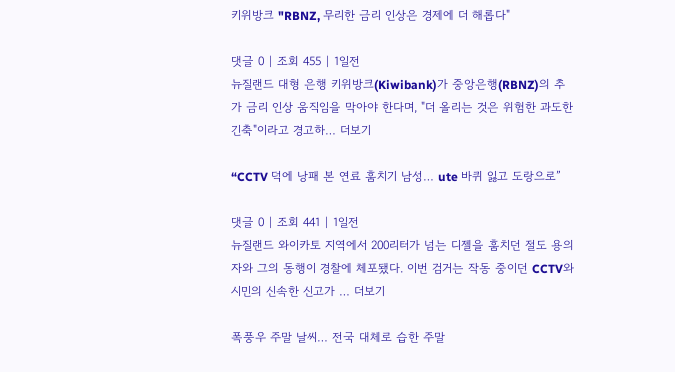키위방크 "RBNZ, 무리한 금리 인상은 경제에 더 해롭다"

댓글 0 | 조회 455 | 1일전
뉴질랜드 대형 은행 키위방크(Kiwibank)가 중앙은행(RBNZ)의 추가 금리 인상 움직임을 막아야 한다며, "더 올리는 것은 위험한 과도한 긴축"이라고 경고하… 더보기

“CCTV 덕에 낭패 본 연료 훔치기 남성… ute 바퀴 잃고 도랑으로”

댓글 0 | 조회 441 | 1일전
뉴질랜드 와이카토 지역에서 200리터가 넘는 디젤을 훔치던 절도 용의자와 그의 동행이 경찰에 체포됐다. 이번 검거는 작동 중이던 CCTV와 시민의 신속한 신고가 … 더보기

폭풍우 주말 날씨… 전국 대체로 습한 주말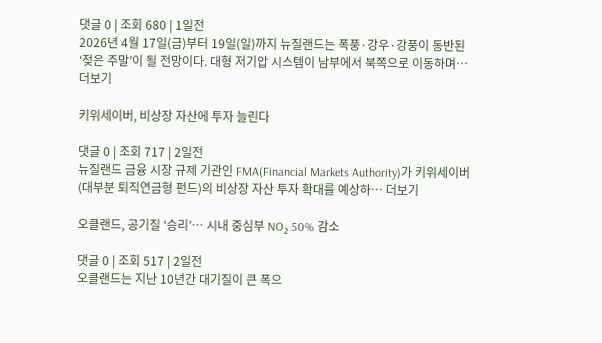댓글 0 | 조회 680 | 1일전
2026년 4월 17일(금)부터 19일(일)까지 뉴질랜드는 폭풍·강우·강풍이 동반된 ‘젖은 주말’이 될 전망이다. 대형 저기압 시스템이 남부에서 북쪽으로 이동하며… 더보기

키위세이버, 비상장 자산에 투자 늘린다

댓글 0 | 조회 717 | 2일전
뉴질랜드 금융 시장 규제 기관인 FMA(Financial Markets Authority)가 키위세이버(대부분 퇴직연금형 펀드)의 비상장 자산 투자 확대를 예상하… 더보기

오클랜드, 공기질 ‘승리’… 시내 중심부 NO₂ 50% 감소

댓글 0 | 조회 517 | 2일전
오클랜드는 지난 10년간 대기질이 큰 폭으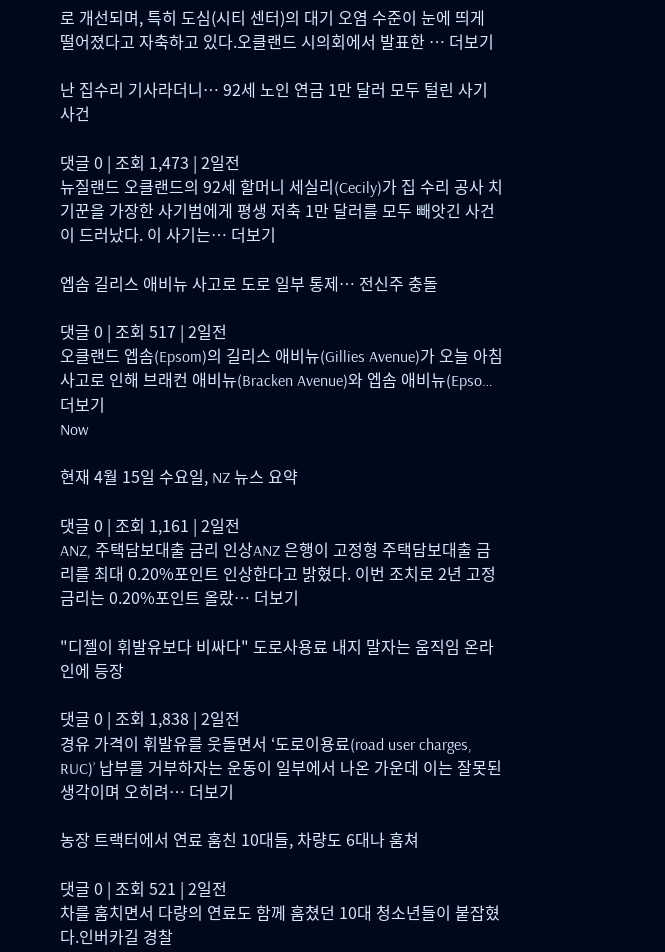로 개선되며, 특히 도심(시티 센터)의 대기 오염 수준이 눈에 띄게 떨어졌다고 자축하고 있다.오클랜드 시의회에서 발표한 … 더보기

난 집수리 기사라더니… 92세 노인 연금 1만 달러 모두 털린 사기 사건

댓글 0 | 조회 1,473 | 2일전
뉴질랜드 오클랜드의 92세 할머니 세실리(Cecily)가 집 수리 공사 치기꾼을 가장한 사기범에게 평생 저축 1만 달러를 모두 빼앗긴 사건이 드러났다. 이 사기는… 더보기

엡솜 길리스 애비뉴 사고로 도로 일부 통제… 전신주 충돌

댓글 0 | 조회 517 | 2일전
오클랜드 엡솜(Epsom)의 길리스 애비뉴(Gillies Avenue)가 오늘 아침 사고로 인해 브래컨 애비뉴(Bracken Avenue)와 엡솜 애비뉴(Epso… 더보기
Now

현재 4월 15일 수요일, NZ 뉴스 요약

댓글 0 | 조회 1,161 | 2일전
ANZ, 주택담보대출 금리 인상ANZ 은행이 고정형 주택담보대출 금리를 최대 0.20%포인트 인상한다고 밝혔다. 이번 조치로 2년 고정금리는 0.20%포인트 올랐… 더보기

"디젤이 휘발유보다 비싸다" 도로사용료 내지 말자는 움직임 온라인에 등장

댓글 0 | 조회 1,838 | 2일전
경유 가격이 휘발유를 웃돌면서 ‘도로이용료(road user charges, RUC)’ 납부를 거부하자는 운동이 일부에서 나온 가운데 이는 잘못된 생각이며 오히려… 더보기

농장 트랙터에서 연료 훔친 10대들, 차량도 6대나 훔쳐

댓글 0 | 조회 521 | 2일전
차를 훔치면서 다량의 연료도 함께 훔쳤던 10대 청소년들이 붙잡혔다.인버카길 경찰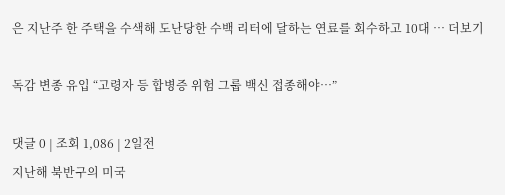은 지난주 한 주택을 수색해 도난당한 수백 리터에 달하는 연료를 회수하고 10대 … 더보기

독감 변종 유입 “고령자 등 합병증 위험 그룹 백신 접종해야…”

댓글 0 | 조회 1,086 | 2일전
지난해 북반구의 미국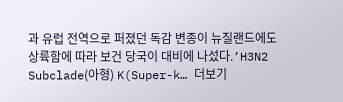과 유럽 전역으로 퍼졌던 독감 변종이 뉴질랜드에도 상륙함에 따라 보건 당국이 대비에 나섰다.‘H3N2 Subclade(아형) K(Super-k… 더보기